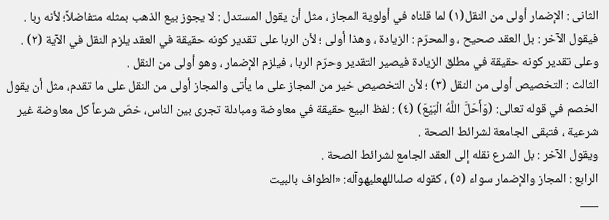الثانی : الإضمار أولى من النقل(١) لما قلناه في أولویة المجاز ، مثل أن یقول المستدل : لا یجوز بیع الذهب بمثله متفاضلاً؛ لأنه ربا .
فيقول الآخر : بل العقد صحیح ، والمحرّم : الزیادة ، وهذا أولى ؛ لأن الربا على تقدیر کونه حقیقة في العقد یلزم النقل في الآیة (٢) .
وعلى تقدیر کونه حقیقة في مطلق الزیادة فيصیر التقدیر وحرّم الربا ، فيلزم الإضمار ، وهو أولى من النقل .
الثالث : التخصیص أولى من النقل (٣) ؛ لأن التخصیص خیر من المجاز على ما یأتی والمجاز أولى من النقل على ما تقدم، مثل أن یقول الخصم في قوله تعالى: (وَأَحَلَّ اللَّهُ الْبَيْعَ) (٤) : لفظ البیع حقیقة في معاوضة ومبادلة تجری بین الناس، خصّ شرعاً کل معاوضة غیر شرعیة ، فتبقى الجامعة لشرائط الصحة .
ویقول الآخر : بل الشرع نقله إلى العقد الجامع لشرائط الصحة .
الرابع : المجاز والإضمار سواء (٥) ، کقوله صلىاللهعليهوآله: «الطواف بالبیت
___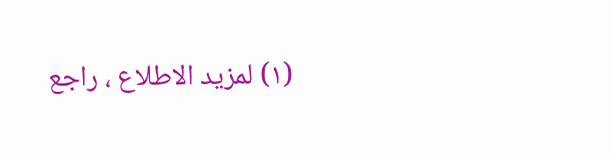(١) لمزید الاطلاع ، راجع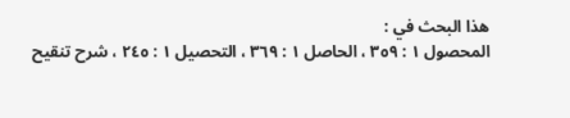هذا البحث في :
المحصول ١ : ٣٥٩ ، الحاصل ١ : ٣٦٩ ، التحصیل ١ : ٢٤٥ ، شرح تنقیح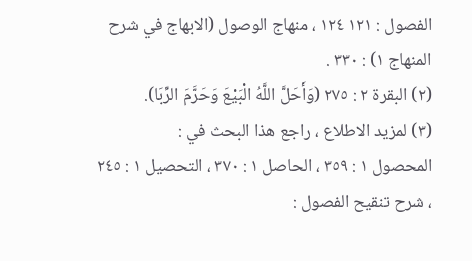الفصول : ١٢١ ١٢٤ ، منهاج الوصول (الابهاج في شرح المنهاج ١) : ٣٣٠ .
(٢) البقرة ٢ : ٢٧٥ (وَأَحَلَّ اللَّهُ الْبَيْعَ وَحَرَّمَ الرِّبَا).
(٣) لمزید الاطلاع ، راجع هذا البحث في :
المحصول ١ : ٣٥٩ ، الحاصل ١ : ٣٧٠ ، التحصیل ١ : ٢٤٥ ، شرح تنقیح الفصول :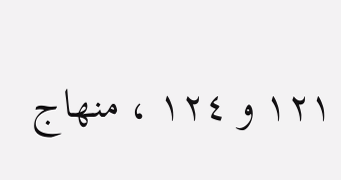١٢١ و ١٢٤ ، منهاج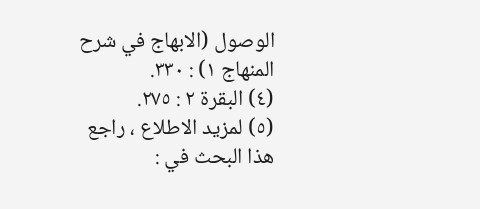الوصول (الابهاج في شرح المنهاج ١) : ٣٣٠.
(٤) البقرة ٢ : ٢٧٥.
(٥) لمزید الاطلاع ، راجع هذا البحث في :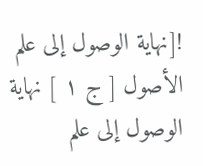![نهاية الوصول إلى علم الأصول [ ج ١ ] نهاية الوصول إلى علم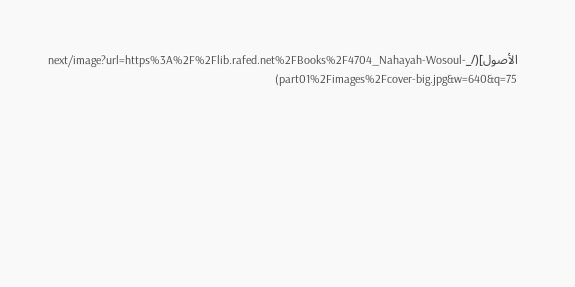الأصول](/_next/image?url=https%3A%2F%2Flib.rafed.net%2FBooks%2F4704_Nahayah-Wosoul-part01%2Fimages%2Fcover-big.jpg&w=640&q=75)